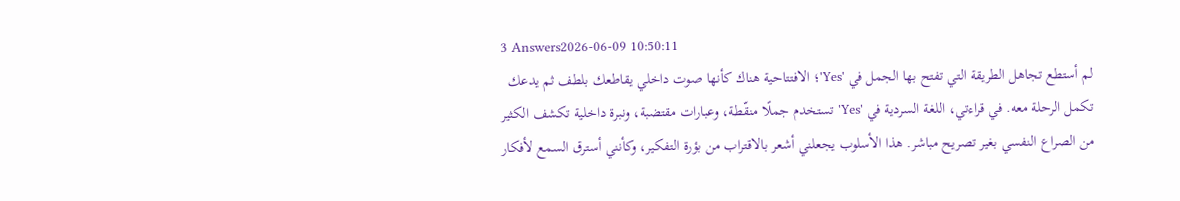3 Answers2026-06-09 10:50:11
لم أستطع تجاهل الطريقة التي تفتح بها الجمل في 'Yes'؛ الافتتاحية هناك كأنها صوت داخلي يقاطعك بلطف ثم يدعك تكمل الرحلة معه. في قراءتي، اللغة السردية في 'Yes' تستخدم جملًا منقّطة، وعبارات مقتضبة، ونبرة داخلية تكشف الكثير من الصراع النفسي بغير تصريح مباشر. هذا الأسلوب يجعلني أشعر بالاقتراب من بؤرة التفكير، وكأنني أسترق السمع لأفكار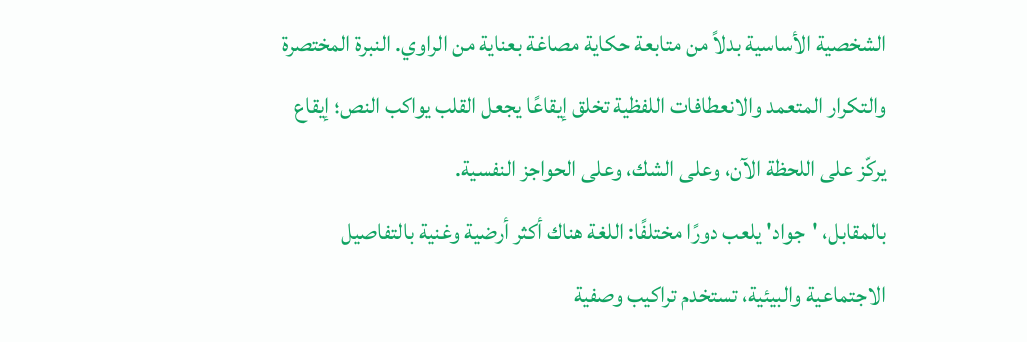الشخصية الأساسية بدلاً من متابعة حكاية مصاغة بعناية من الراوي. النبرة المختصرة والتكرار المتعمد والانعطافات اللفظية تخلق إيقاعًا يجعل القلب يواكب النص؛ إيقاع يركّز على اللحظة الآن، وعلى الشك، وعلى الحواجز النفسية.
بالمقابل، 'جواد' يلعب دورًا مختلفًا: اللغة هناك أكثر أرضية وغنية بالتفاصيل الاجتماعية والبيئية، تستخدم تراكيب وصفية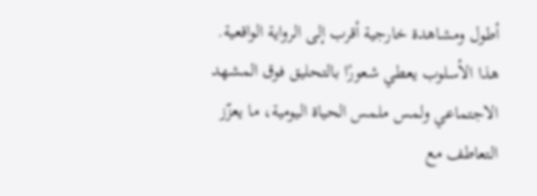أطول ومشاهدة خارجية أقرب إلى الرواية الواقعية. هذا الأسلوب يعطي شعورًا بالتحليق فوق المشهد الاجتماعي ولمس ملمس الحياة اليومية، ما يعزّز التعاطف مع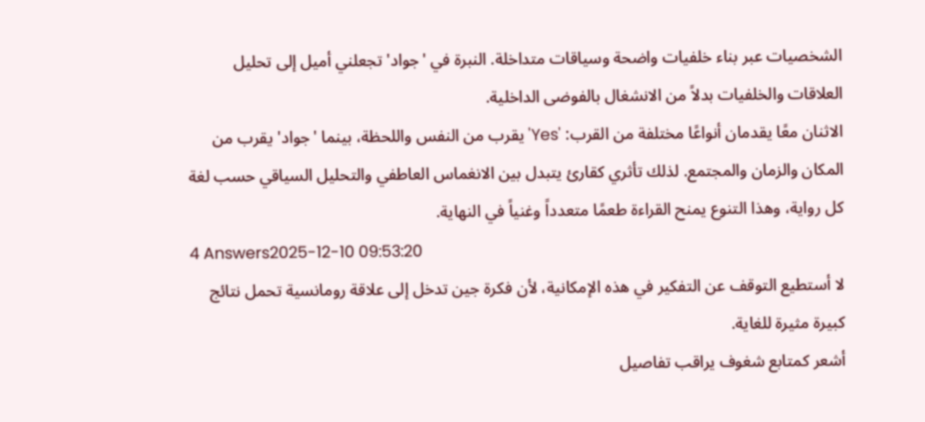الشخصيات عبر بناء خلفيات واضحة وسياقات متداخلة. النبرة في 'جواد' تجعلني أميل إلى تحليل العلاقات والخلفيات بدلاً من الانشغال بالفوضى الداخلية.
الاثنان معًا يقدمان أنواعًا مختلفة من القرب: 'Yes' يقرب من النفس واللحظة، بينما 'جواد' يقرب من المكان والزمان والمجتمع. لذلك تأثري كقارئ يتبدل بين الانغماس العاطفي والتحليل السياقي حسب لغة كل رواية، وهذا التنوع يمنح القراءة طعمًا متعدداً وغنياً في النهاية.
4 Answers2025-12-10 09:53:20
لا أستطيع التوقف عن التفكير في هذه الإمكانية، لأن فكرة جين تدخل إلى علاقة رومانسية تحمل نتائج كبيرة مثيرة للغاية.
أشعر كمتابع شغوف يراقب تفاصيل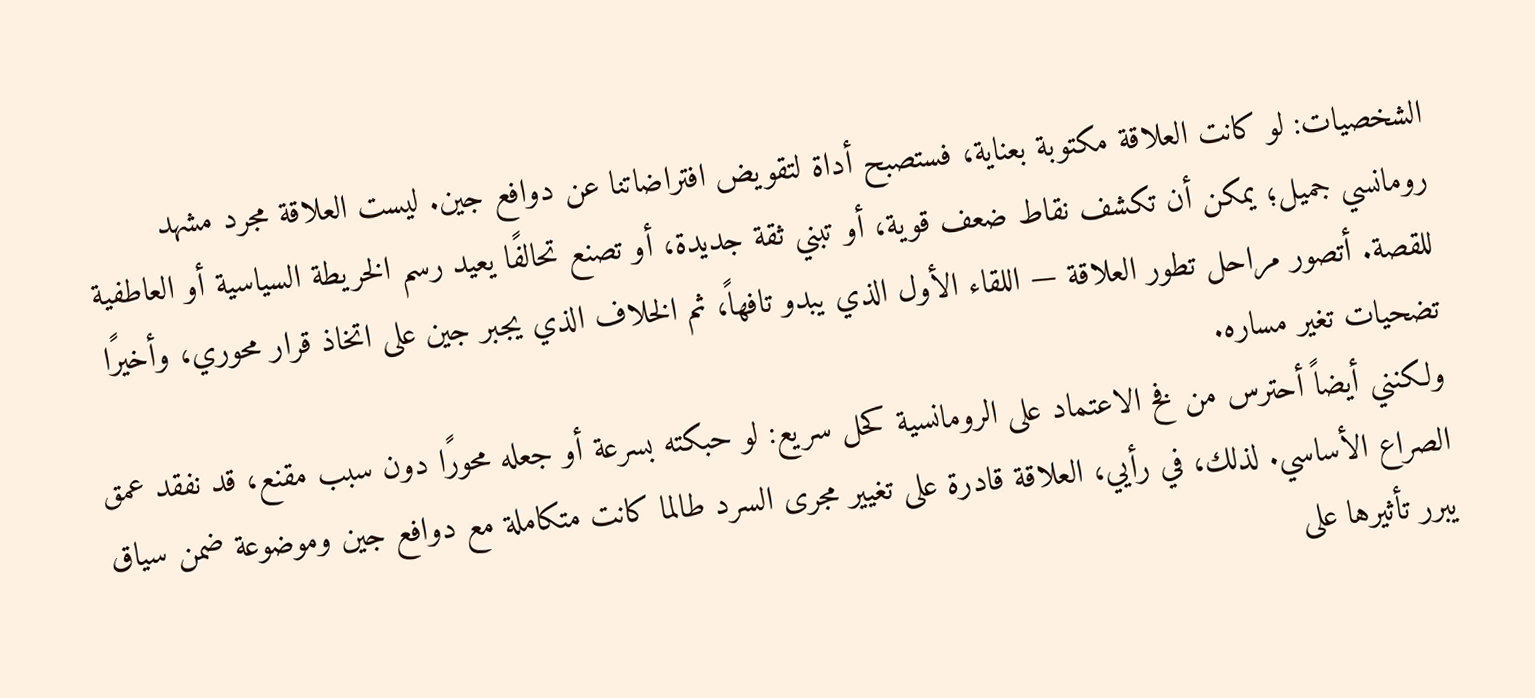الشخصيات: لو كانت العلاقة مكتوبة بعناية، فستصبح أداة لتقويض افتراضاتنا عن دوافع جين. ليست العلاقة مجرد مشهد رومانسي جميل؛ يمكن أن تكشف نقاط ضعف قوية، أو تبني ثقة جديدة، أو تصنع تحالفًا يعيد رسم الخريطة السياسية أو العاطفية للقصة. أتصور مراحل تطور العلاقة — اللقاء الأول الذي يبدو تافهاً، ثم الخلاف الذي يجبر جين على اتخاذ قرار محوري، وأخيرًا تضحيات تغير مساره.
ولكنني أيضاً أحترس من فخ الاعتماد على الرومانسية كحل سريع: لو حبكته بسرعة أو جعله محورًا دون سبب مقنع، قد نفقد عمق الصراع الأساسي. لذلك، في رأيي، العلاقة قادرة على تغيير مجرى السرد طالما كانت متكاملة مع دوافع جين وموضوعة ضمن سياق يبرر تأثيرها على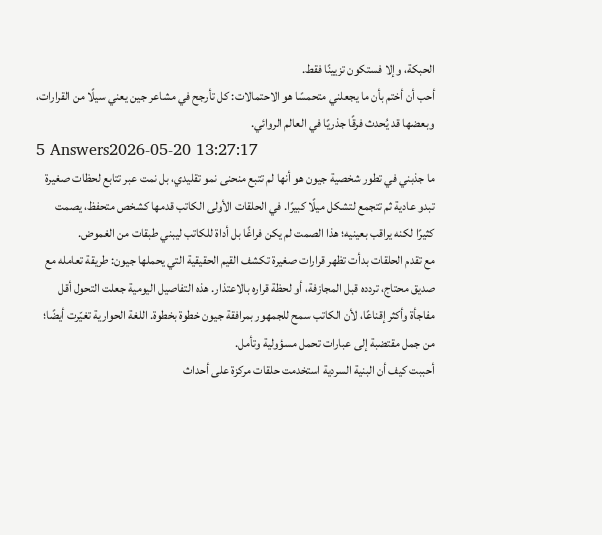الحبكة، وإلا فستكون تزيينًا فقط.
أحب أن أختم بأن ما يجعلني متحمسًا هو الاحتمالات: كل تأرجح في مشاعر جين يعني سيلًا من القرارات، وبعضها قد يُحدث فرقًا جذريًا في العالم الروائي.
5 Answers2026-05-20 13:27:17
ما جذبني في تطور شخصية جيون هو أنها لم تتبع منحنى نمو تقليدي، بل نمت عبر تتابع لحظات صغيرة تبدو عادية ثم تتجمع لتشكل ميلًا كبيرًا. في الحلقات الأولى الكاتب قدمها كشخص متحفظ، يصمت كثيرًا لكنه يراقب بعينيه؛ هذا الصمت لم يكن فراغًا بل أداة للكاتب ليبني طبقات من الغموض.
مع تقدم الحلقات بدأت تظهر قرارات صغيرة تكشف القيم الحقيقية التي يحملها جيون: طريقة تعامله مع صديق محتاج، تردده قبل المجازفة، أو لحظة قراره بالاعتذار. هذه التفاصيل اليومية جعلت التحول أقل مفاجأة وأكثر إقناعًا، لأن الكاتب سمح للجمهور بمرافقة جيون خطوة بخطوة. اللغة الحوارية تغيّرت أيضًا؛ من جمل مقتضبة إلى عبارات تحمل مسؤولية وتأمل.
أحببت كيف أن البنية السردية استخدمت حلقات مركزة على أحداث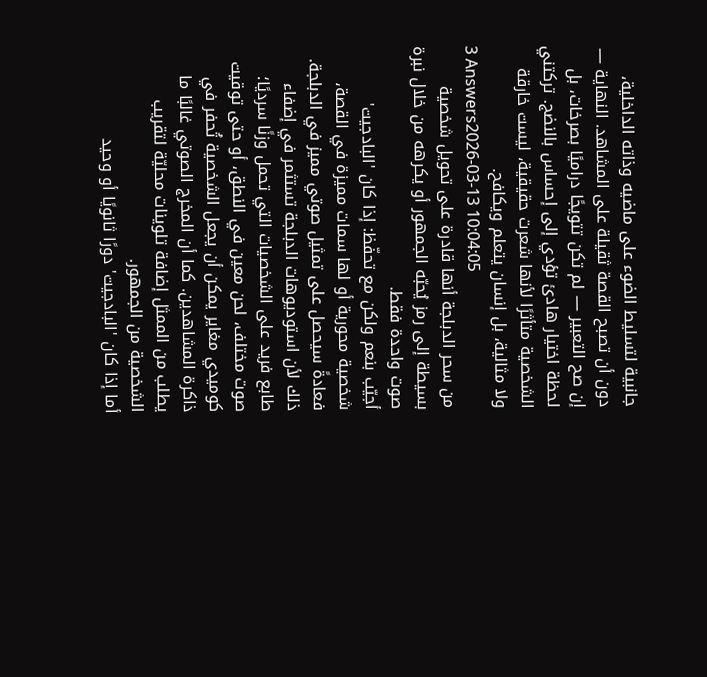جانبية لتسليط الضوء على ماضيه وذاته الداخلية، دون أن تصبح القصة ثقيلة على المشاهد. النهاية — إن صح التعبير — لم تكن تتويجًا دراميًا بصرخات، بل لحظة اختيار هادئ تؤدي إلى إحساس بالنضج. تركتني الشخصية متأثرًا لأنها شعرت حقيقية، ليست خارقة ولا مثالية، بل إنسان يتعلم ويكافح.
3 Answers2026-03-13 10:04:05
من سحر الدبلجة أنها قادرة على تحويل شخصية بسيطة إلى رمز يُحبّه الجمهور أو يكرهه من خلال نبرة صوت واحدة فقط.
أجيّب بنعم ولكن مع تحفّظ: إذا كان 'البادجيت' شخصية محورية أو لها سمات مميزة في القصة، فعادةً سيحصل على تمثيل صوتي مميز في الدبلجة. ذلك لأن استوديوهات الدبلجة تستثمر في إضفاء طابع فريد على الشخصيات التي تحمل وزنًا سرديًا؛ صوت مختلف، لحن معين في النطق، أو حتى توقيت كوميدي مغاير يمكن أن يجعل الشخصية تُحفر في ذاكرة المشاهدين. كما أن المخرج الصوتي غالبًا ما يطلب من الممثل إضافة تلوينات محليّة لتقريب الشخصية من الجمهور.
أما إذا كان 'البادجيت' دورًا ثانويًا أو وحيد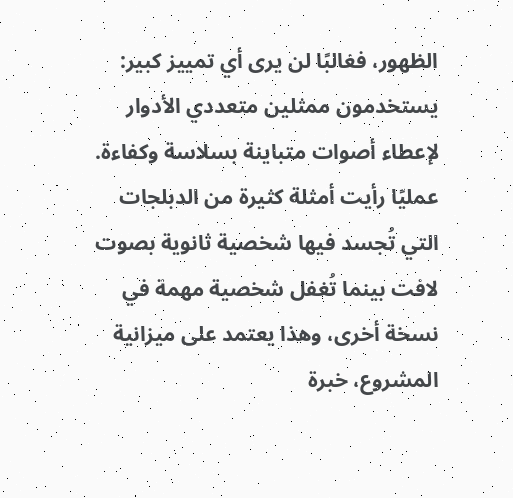الظهور، فغالبًا لن يرى أي تمييز كبير: يستخدمون ممثلين متعددي الأدوار لإعطاء أصوات متباينة بسلاسة وكفاءة. عمليًا رأيت أمثلة كثيرة من الدبلجات التي تُجسد فيها شخصية ثانوية بصوت لافت بينما تُغفل شخصية مهمة في نسخة أخرى، وهذا يعتمد على ميزانية المشروع، خبرة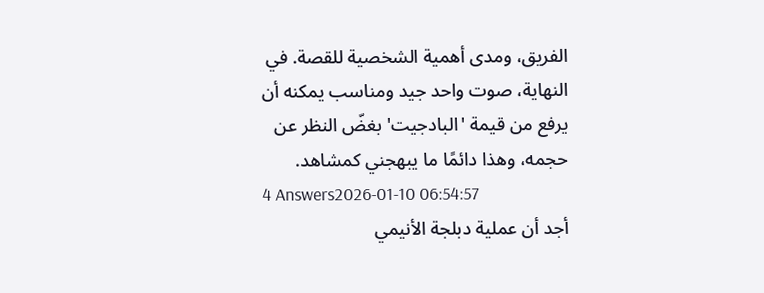الفريق، ومدى أهمية الشخصية للقصة. في النهاية، صوت واحد جيد ومناسب يمكنه أن يرفع من قيمة 'البادجيت' بغضّ النظر عن حجمه، وهذا دائمًا ما يبهجني كمشاهد.
4 Answers2026-01-10 06:54:57
أجد أن عملية دبلجة الأنيمي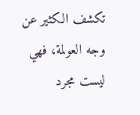تكشف الكثير عن وجه العولمة، فهي ليست مجرد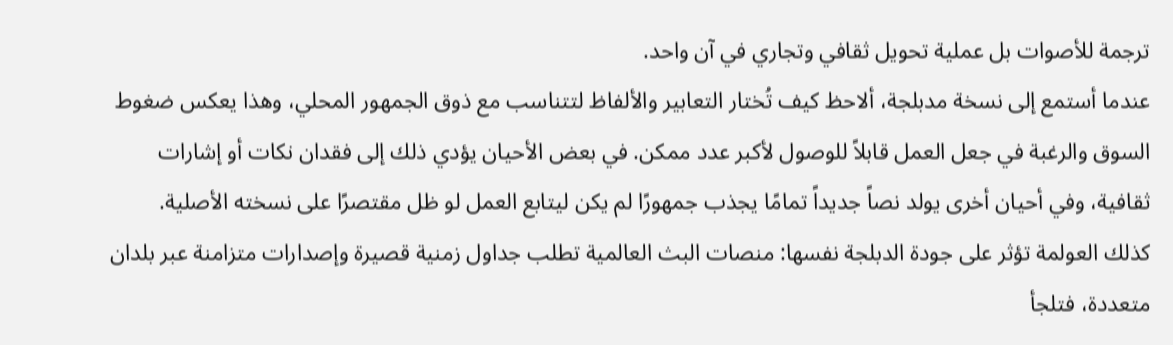ترجمة للأصوات بل عملية تحويل ثقافي وتجاري في آن واحد.
عندما أستمع إلى نسخة مدبلجة، ألاحظ كيف تُختار التعابير والألفاظ لتتناسب مع ذوق الجمهور المحلي، وهذا يعكس ضغوط السوق والرغبة في جعل العمل قابلاً للوصول لأكبر عدد ممكن. في بعض الأحيان يؤدي ذلك إلى فقدان نكات أو إشارات ثقافية، وفي أحيان أخرى يولد نصاً جديداً تمامًا يجذب جمهورًا لم يكن ليتابع العمل لو ظل مقتصرًا على نسخته الأصلية.
كذلك العولمة تؤثر على جودة الدبلجة نفسها: منصات البث العالمية تطلب جداول زمنية قصيرة وإصدارات متزامنة عبر بلدان متعددة، فتلجأ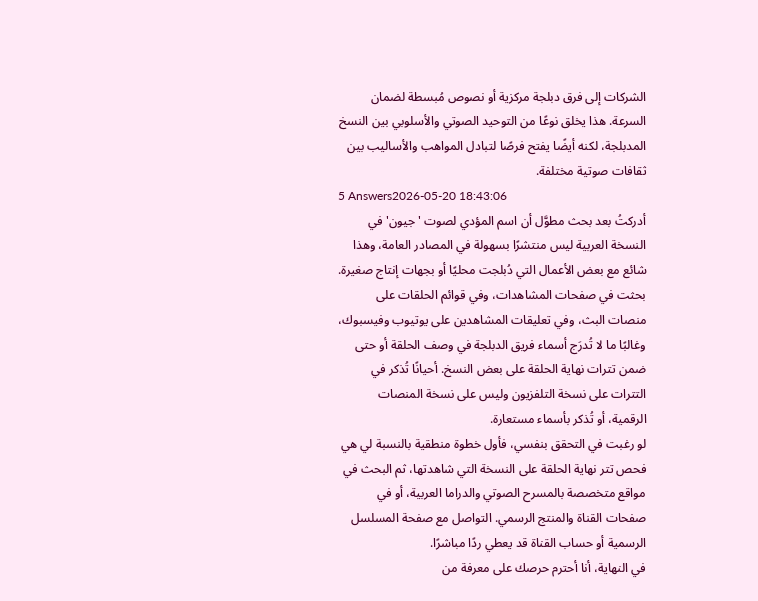الشركات إلى فرق دبلجة مركزية أو نصوص مُبسطة لضمان السرعة. هذا يخلق نوعًا من التوحيد الصوتي والأسلوبي بين النسخ المدبلجة، لكنه أيضًا يفتح فرصًا لتبادل المواهب والأساليب بين ثقافات صوتية مختلفة.
5 Answers2026-05-20 18:43:06
أدركتُ بعد بحث مطوَّل أن اسم المؤدي لصوت 'جيون' في النسخة العربية ليس منتشرًا بسهولة في المصادر العامة، وهذا شائع مع بعض الأعمال التي دُبلجت محليًا أو بجهات إنتاج صغيرة.
بحثت في صفحات المشاهدات، وفي قوائم الحلقات على منصات البث، وفي تعليقات المشاهدين على يوتيوب وفيسبوك، وغالبًا ما لا تُدرَج أسماء فريق الدبلجة في وصف الحلقة أو حتى ضمن تترات نهاية الحلقة على بعض النسخ. أحيانًا تُذكر في التترات على نسخة التلفزيون وليس على نسخة المنصات الرقمية، أو تُذكر بأسماء مستعارة.
لو رغبت في التحقق بنفسي، فأول خطوة منطقية بالنسبة لي هي فحص تتر نهاية الحلقة على النسخة التي شاهدتها، ثم البحث في مواقع متخصصة بالمسرح الصوتي والدراما العربية، أو في صفحات القناة والمنتج الرسمي. التواصل مع صفحة المسلسل الرسمية أو حساب القناة قد يعطي ردًا مباشرًا.
في النهاية، أنا أحترم حرصك على معرفة من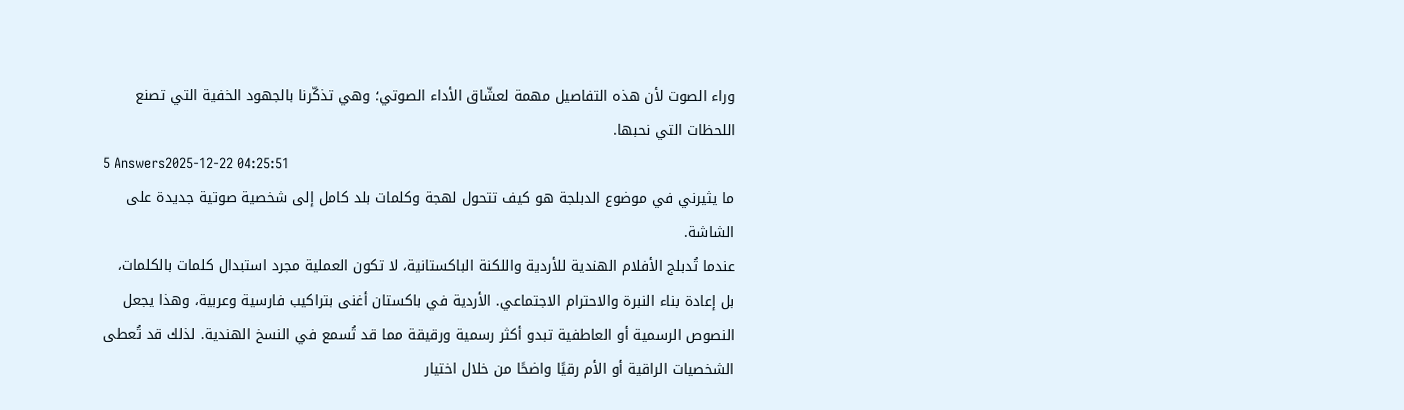وراء الصوت لأن هذه التفاصيل مهمة لعشّاق الأداء الصوتي؛ وهي تذكّرنا بالجهود الخفية التي تصنع اللحظات التي نحبها.
5 Answers2025-12-22 04:25:51
ما يثيرني في موضوع الدبلجة هو كيف تتحول لهجة وكلمات بلد كامل إلى شخصية صوتية جديدة على الشاشة.
عندما تُدبلج الأفلام الهندية للأردية واللكنة الباكستانية، لا تكون العملية مجرد استبدال كلمات بالكلمات، بل إعادة بناء النبرة والاحترام الاجتماعي. الأردية في باكستان أغنى بتراكيب فارسية وعربية، وهذا يجعل النصوص الرسمية أو العاطفية تبدو أكثر رسمية ورقيقة مما قد تُسمع في النسخ الهندية. لذلك قد تُعطى الشخصيات الراقية أو الأم رقيًا واضحًا من خلال اختيار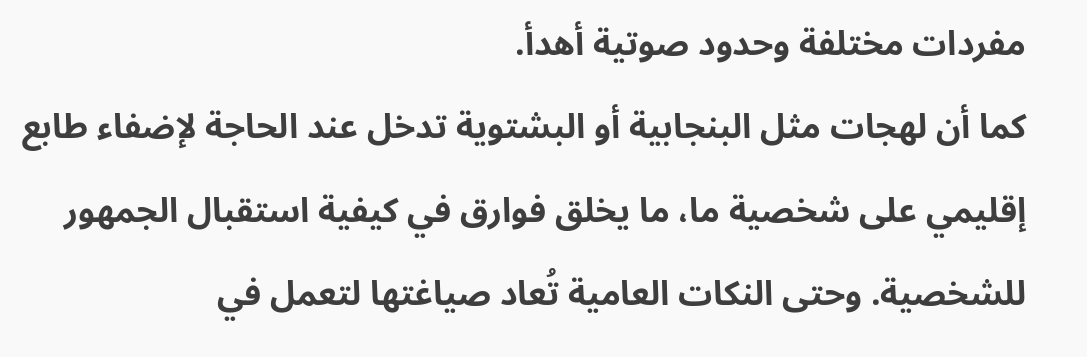مفردات مختلفة وحدود صوتية أهدأ.
كما أن لهجات مثل البنجابية أو البشتوية تدخل عند الحاجة لإضفاء طابع إقليمي على شخصية ما، ما يخلق فوارق في كيفية استقبال الجمهور للشخصية. وحتى النكات العامية تُعاد صياغتها لتعمل في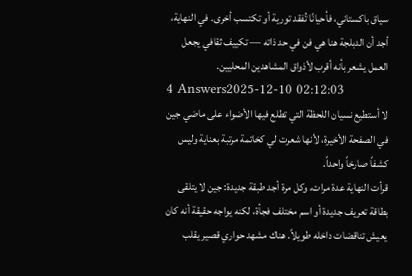سياق باكستاني، فأحيانًا تُفقد تورية أو تكتسب أخرى. في النهاية، أجد أن الدبلجة هنا هي فن في حد ذاته — تكييف ثقافي يجعل العمل يشعر بأنه أقرب لأذواق المشاهدين المحليين.
4 Answers2025-12-10 02:12:03
لا أستطيع نسيان اللحظة التي تطلع فيها الأضواء على ماضي جين في الصفحة الأخيرة، لأنها شعرت لي كخاتمة مرتبة بعناية وليس كشفاً صارخاً واحداً.
قرأت النهاية عدة مرات، وكل مرة أجد طبقة جديدة: جين لا يتلقى بطاقة تعريف جديدة أو اسم مختلف فجأة، لكنه يواجه حقيقة أنه كان يعيش تناقضات داخله طويلاً. هناك مشهد حواري قصير يقلب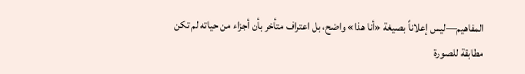المفاهيم—ليس إعلاناً بصيغة «أنا هذا» واضح، بل اعتراف متأخر بأن أجزاء من حياته لم تكن مطابقة للصورة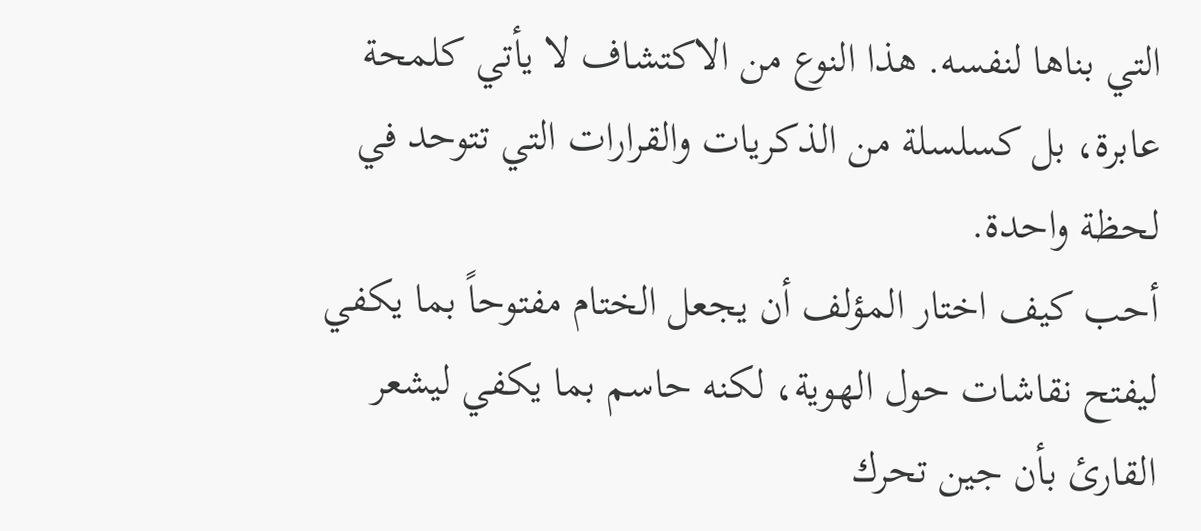التي بناها لنفسه. هذا النوع من الاكتشاف لا يأتي كلمحة عابرة، بل كسلسلة من الذكريات والقرارات التي تتوحد في لحظة واحدة.
أحب كيف اختار المؤلف أن يجعل الختام مفتوحاً بما يكفي ليفتح نقاشات حول الهوية، لكنه حاسم بما يكفي ليشعر القارئ بأن جين تحرك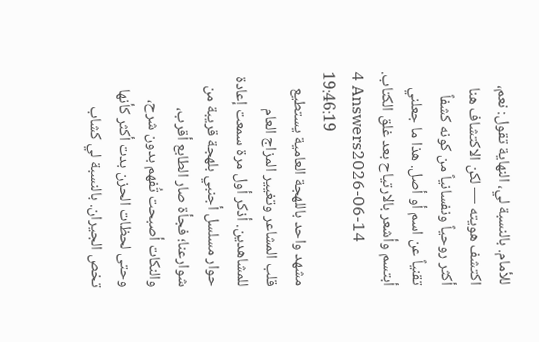للأمام. بالنسبة لي، النهاية تقول: نعم، اكتشف هويته — لكن الاكتشاف هنا أكثر روحياً ونفسانياً من كونه كشفاً تقنياً عن اسم أو أصل. هذا ما جعلني أبتسم وأشعر بالارتياح بعد غلق الكتاب.
4 Answers2026-06-14 19:46:19
مشهد واحد باللهجة العامية يستطيع قلب المشاعر وتغيير المزاج العام للمشاهدين. أذكر أول مرة سمعت إعادة حوار مسلسل أجنبي بلهجة قريبة من شوارعنا؛ فجأة صار الطابع أقرب، والنكات أصبحت تُفهم بدون شرح، وحتى لحظات الحزن بدت أكثر كأنها تخص الجيران. بالنسبة لي كشاب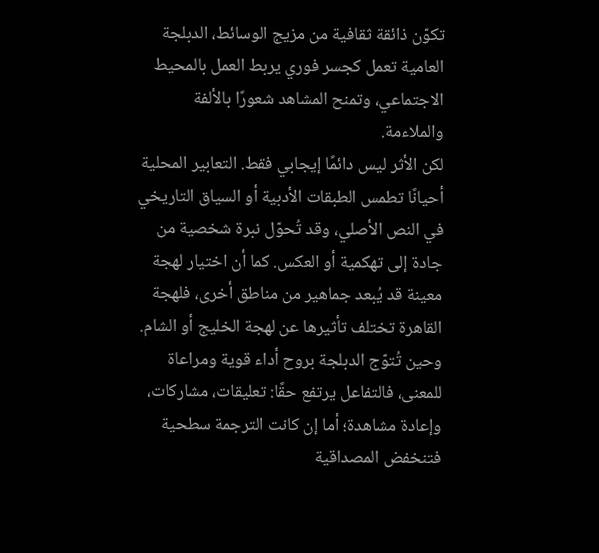تكوّن ذائقة ثقافية من مزيج الوسائط، الدبلجة العامية تعمل كجسر فوري يربط العمل بالمحيط الاجتماعي، وتمنح المشاهد شعورًا بالألفة والملاءمة.
لكن الأثر ليس دائمًا إيجابي فقط. التعابير المحلية أحيانًا تطمس الطبقات الأدبية أو السياق التاريخي في النص الأصلي، وقد تُحوّل نبرة شخصية من جادة إلى تهكمية أو العكس. كما أن اختيار لهجة معينة قد يُبعد جماهير من مناطق أخرى، فلهجة القاهرة تختلف تأثيرها عن لهجة الخليج أو الشام. وحين تُتوّج الدبلجة بروح أداء قوية ومراعاة للمعنى، فالتفاعل يرتفع حقًا: تعليقات، مشاركات، وإعادة مشاهدة؛ أما إن كانت الترجمة سطحية فتنخفض المصداقية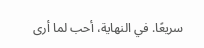سريعًا. في النهاية، أحب لما أرى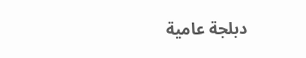دبلجة عامية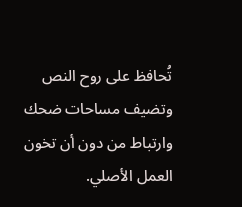تُحافظ على روح النص وتضيف مساحات ضحك وارتباط من دون أن تخون العمل الأصلي.